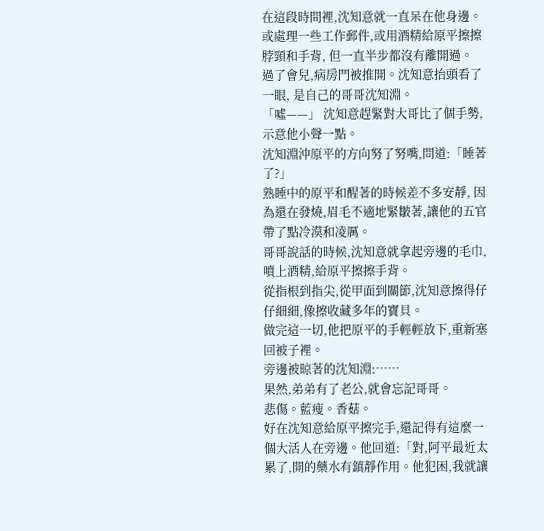在這段時間裡,沈知意就一直呆在他身邊。或處理一些工作郵件,或用酒精給原平擦擦脖頸和手背, 但一直半步都沒有離開過。
過了會兒,病房門被推開。沈知意抬頭看了一眼, 是自己的哥哥沈知淵。
「噓——」 沈知意趕緊對大哥比了個手勢, 示意他小聲一點。
沈知淵沖原平的方向努了努嘴,問道:「睡著了?」
熟睡中的原平和醒著的時候差不多安靜, 因為還在發燒,眉毛不適地緊皺著,讓他的五官帶了點冷漠和凌厲。
哥哥說話的時候,沈知意就拿起旁邊的毛巾,噴上酒精,給原平擦擦手背。
從指根到指尖,從甲面到關節,沈知意擦得仔仔細細,像擦收藏多年的寶貝。
做完這一切,他把原平的手輕輕放下,重新塞回被子裡。
旁邊被晾著的沈知淵:……
果然,弟弟有了老公,就會忘記哥哥。
悲傷。藍瘦。香菇。
好在沈知意給原平擦完手,還記得有這麼一個大活人在旁邊。他回道:「對,阿平最近太累了,開的藥水有鎮靜作用。他犯困,我就讓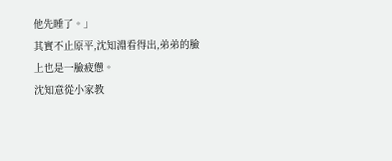他先睡了。」
其實不止原平,沈知淵看得出,弟弟的臉上也是一臉疲憊。
沈知意從小家教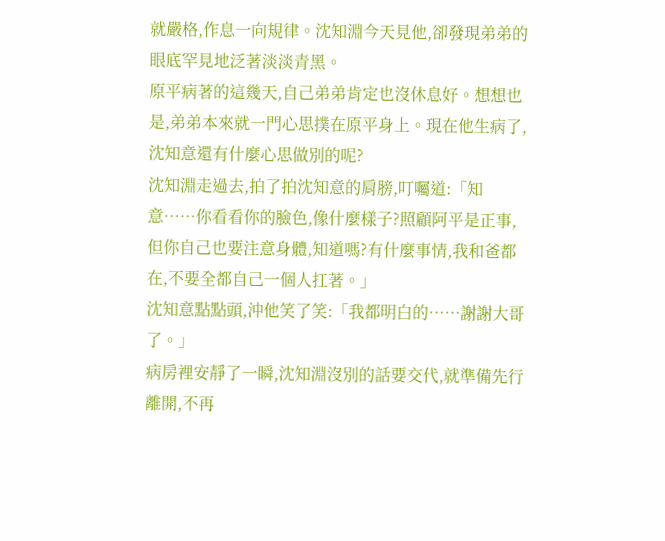就嚴格,作息一向規律。沈知淵今天見他,卻發現弟弟的眼底罕見地泛著淡淡青黑。
原平病著的這幾天,自己弟弟肯定也沒休息好。想想也是,弟弟本來就一門心思撲在原平身上。現在他生病了,沈知意還有什麼心思做別的呢?
沈知淵走過去,拍了拍沈知意的肩膀,叮囑道:「知意……你看看你的臉色,像什麼樣子?照顧阿平是正事,但你自己也要注意身體,知道嗎?有什麼事情,我和爸都在,不要全都自己一個人扛著。」
沈知意點點頭,沖他笑了笑:「我都明白的……謝謝大哥了。」
病房裡安靜了一瞬,沈知淵沒別的話要交代,就準備先行離開,不再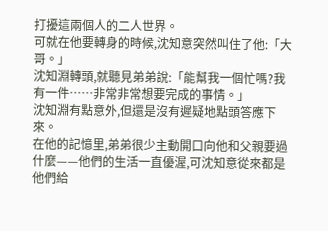打擾這兩個人的二人世界。
可就在他要轉身的時候,沈知意突然叫住了他:「大哥。」
沈知淵轉頭,就聽見弟弟說:「能幫我一個忙嗎?我有一件……非常非常想要完成的事情。」
沈知淵有點意外,但還是沒有遲疑地點頭答應下來。
在他的記憶里,弟弟很少主動開口向他和父親要過什麼——他們的生活一直優渥,可沈知意從來都是他們給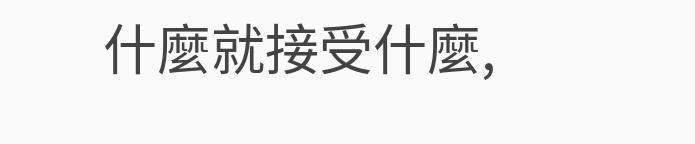什麼就接受什麼,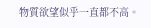物質欲望似乎一直都不高。